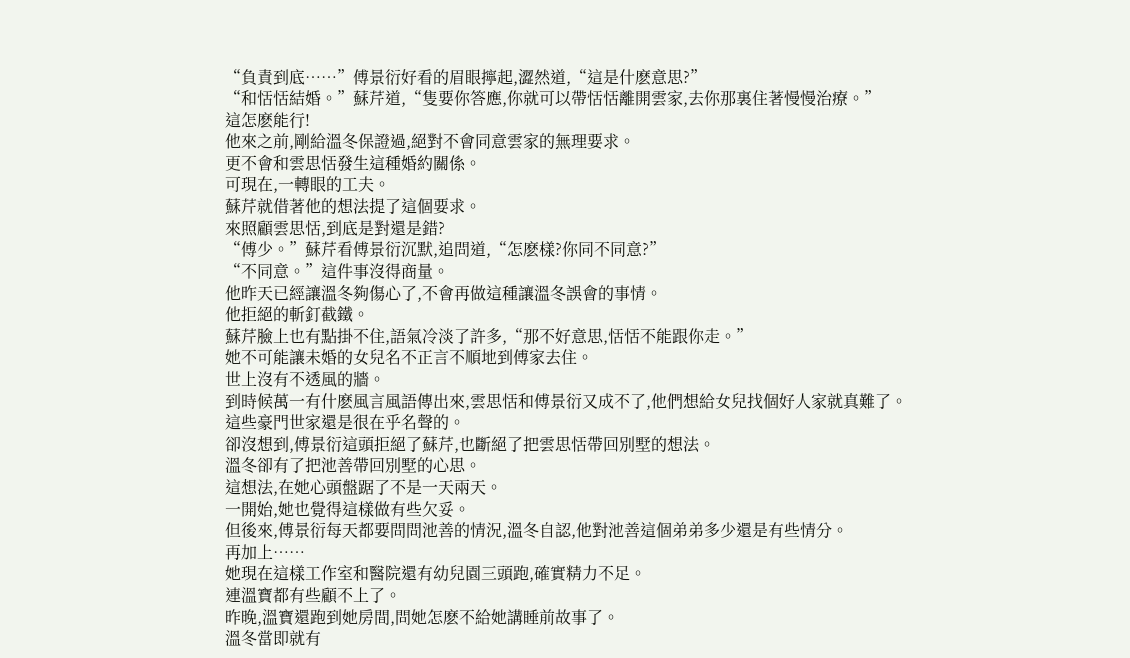“負責到底……”傅景衍好看的眉眼擰起,澀然道,“這是什麽意思?”
“和恬恬結婚。”蘇芹道,“隻要你答應,你就可以帶恬恬離開雲家,去你那裏住著慢慢治療。”
這怎麽能行!
他來之前,剛給溫冬保證過,絕對不會同意雲家的無理要求。
更不會和雲思恬發生這種婚約關係。
可現在,一轉眼的工夫。
蘇芹就借著他的想法提了這個要求。
來照顧雲思恬,到底是對還是錯?
“傅少。”蘇芹看傅景衍沉默,追問道,“怎麽樣?你同不同意?”
“不同意。”這件事沒得商量。
他昨天已經讓溫冬夠傷心了,不會再做這種讓溫冬誤會的事情。
他拒絕的斬釘截鐵。
蘇芹臉上也有點掛不住,語氣冷淡了許多,“那不好意思,恬恬不能跟你走。”
她不可能讓未婚的女兒名不正言不順地到傅家去住。
世上沒有不透風的牆。
到時候萬一有什麽風言風語傳出來,雲思恬和傅景衍又成不了,他們想給女兒找個好人家就真難了。
這些豪門世家還是很在乎名聲的。
卻沒想到,傅景衍這頭拒絕了蘇芹,也斷絕了把雲思恬帶回別墅的想法。
溫冬卻有了把池善帶回別墅的心思。
這想法,在她心頭盤踞了不是一天兩天。
一開始,她也覺得這樣做有些欠妥。
但後來,傅景衍每天都要問問池善的情況,溫冬自認,他對池善這個弟弟多少還是有些情分。
再加上……
她現在這樣工作室和醫院還有幼兒園三頭跑,確實精力不足。
連溫寶都有些顧不上了。
昨晚,溫寶還跑到她房間,問她怎麽不給她講睡前故事了。
溫冬當即就有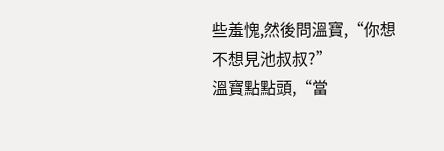些羞愧,然後問溫寶,“你想不想見池叔叔?”
溫寶點點頭,“當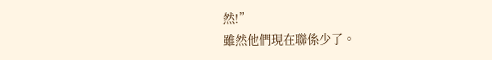然!”
雖然他們現在聯係少了。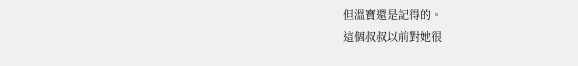但溫寶還是記得的。
這個叔叔以前對她很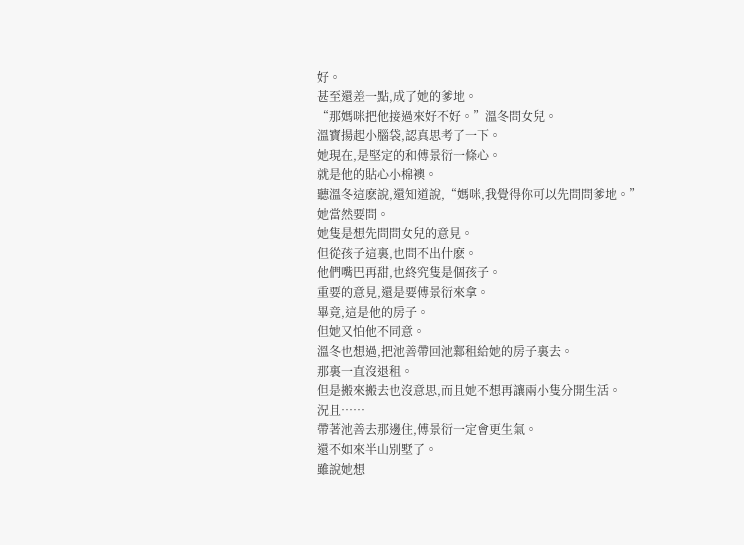好。
甚至還差一點,成了她的爹地。
“那媽咪把他接過來好不好。”溫冬問女兒。
溫寶揚起小腦袋,認真思考了一下。
她現在,是堅定的和傅景衍一條心。
就是他的貼心小棉襖。
聽溫冬這麽說,還知道說,“媽咪,我覺得你可以先問問爹地。”
她當然要問。
她隻是想先問問女兒的意見。
但從孩子這裏,也問不出什麽。
他們嘴巴再甜,也終究隻是個孩子。
重要的意見,還是要傅景衍來拿。
畢竟,這是他的房子。
但她又怕他不同意。
溫冬也想過,把池善帶回池鄴租給她的房子裏去。
那裏一直沒退租。
但是搬來搬去也沒意思,而且她不想再讓兩小隻分開生活。
況且……
帶著池善去那邊住,傅景衍一定會更生氣。
還不如來半山別墅了。
雖說她想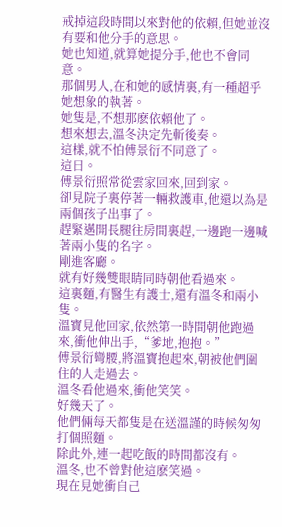戒掉這段時間以來對他的依賴,但她並沒有要和他分手的意思。
她也知道,就算她提分手,他也不會同意。
那個男人,在和她的感情裏,有一種超乎她想象的執著。
她隻是,不想那麽依賴他了。
想來想去,溫冬決定先斬後奏。
這樣,就不怕傅景衍不同意了。
這日。
傅景衍照常從雲家回來,回到家。
卻見院子裏停著一輛救護車,他還以為是兩個孩子出事了。
趕緊邁開長腿往房間裏趕,一邊跑一邊喊著兩小隻的名字。
剛進客廳。
就有好幾雙眼睛同時朝他看過來。
這裏麵,有醫生有護士,還有溫冬和兩小隻。
溫寶見他回家,依然第一時間朝他跑過來,衝他伸出手,“爹地,抱抱。”
傅景衍彎腰,將溫寶抱起來,朝被他們圍住的人走過去。
溫冬看他過來,衝他笑笑。
好幾天了。
他們倆每天都隻是在送溫謹的時候匆匆打個照麵。
除此外,連一起吃飯的時間都沒有。
溫冬,也不曾對他這麽笑過。
現在見她衝自己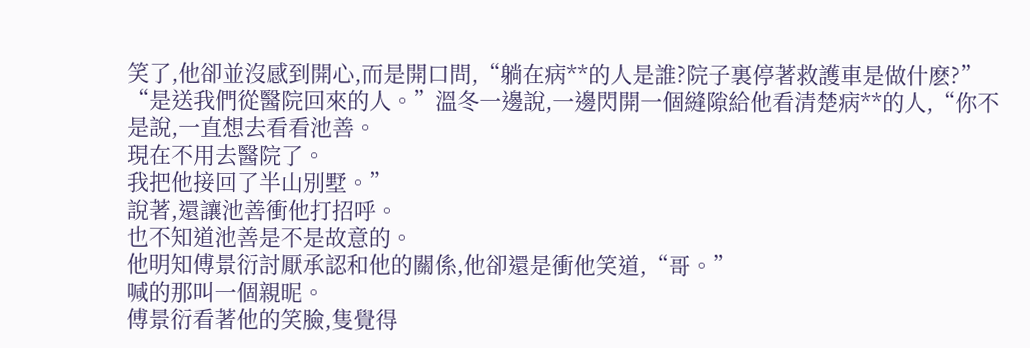笑了,他卻並沒感到開心,而是開口問,“躺在病**的人是誰?院子裏停著救護車是做什麽?”
“是送我們從醫院回來的人。”溫冬一邊說,一邊閃開一個縫隙給他看清楚病**的人,“你不是說,一直想去看看池善。
現在不用去醫院了。
我把他接回了半山別墅。”
說著,還讓池善衝他打招呼。
也不知道池善是不是故意的。
他明知傅景衍討厭承認和他的關係,他卻還是衝他笑道,“哥。”
喊的那叫一個親昵。
傅景衍看著他的笑臉,隻覺得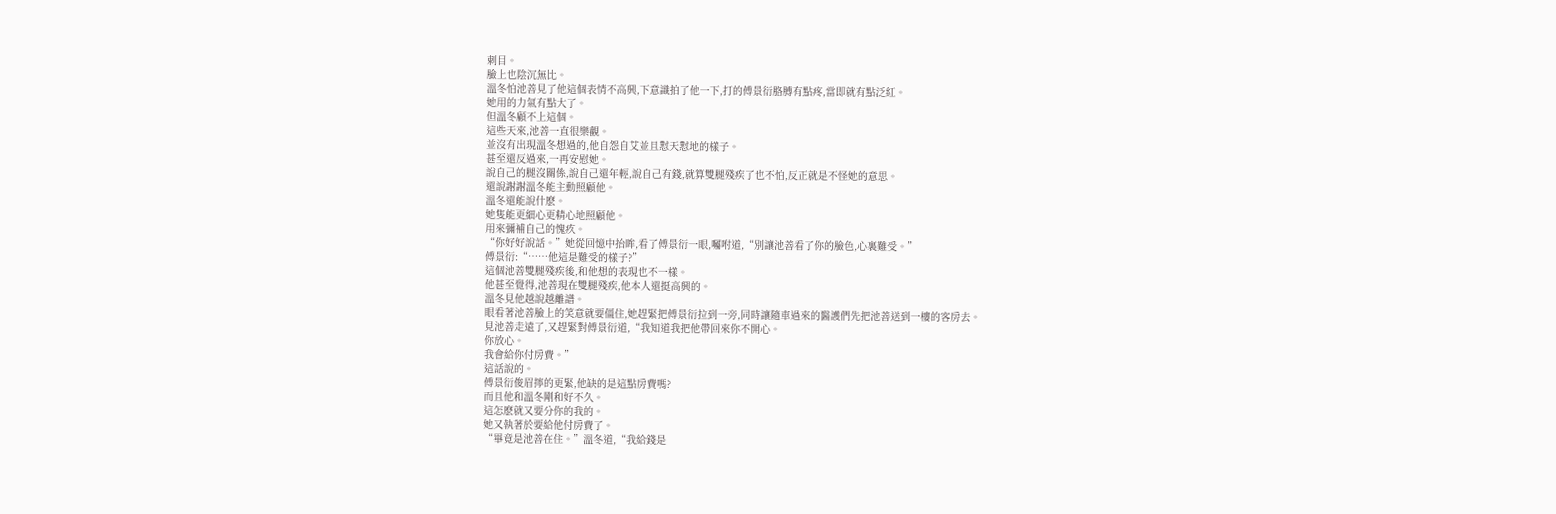刺目。
臉上也陰沉無比。
溫冬怕池善見了他這個表情不高興,下意識拍了他一下,打的傅景衍胳膊有點疼,當即就有點泛紅。
她用的力氣有點大了。
但溫冬顧不上這個。
這些天來,池善一直很樂觀。
並沒有出現溫冬想過的,他自怨自艾並且懟天懟地的樣子。
甚至還反過來,一再安慰她。
說自己的腿沒關係,說自己還年輕,說自己有錢,就算雙腿殘疾了也不怕,反正就是不怪她的意思。
還說謝謝溫冬能主動照顧他。
溫冬還能說什麽。
她隻能更細心更精心地照顧他。
用來彌補自己的愧疚。
“你好好說話。”她從回憶中抬眸,看了傅景衍一眼,囑咐道,“別讓池善看了你的臉色,心裏難受。”
傅景衍:“……他這是難受的樣子?”
這個池善雙腿殘疾後,和他想的表現也不一樣。
他甚至覺得,池善現在雙腿殘疾,他本人還挺高興的。
溫冬見他越說越離譜。
眼看著池善臉上的笑意就要僵住,她趕緊把傅景衍拉到一旁,同時讓隨車過來的醫護們先把池善送到一樓的客房去。
見池善走遠了,又趕緊對傅景衍道,“我知道我把他帶回來你不開心。
你放心。
我會給你付房費。”
這話說的。
傅景衍俊眉擰的更緊,他缺的是這點房費嗎?
而且他和溫冬剛和好不久。
這怎麽就又要分你的我的。
她又執著於要給他付房費了。
“畢竟是池善在住。”溫冬道,“我給錢是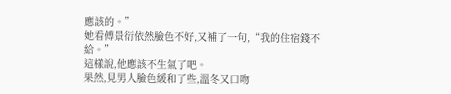應該的。”
她看傅景衍依然臉色不好,又補了一句,“我的住宿錢不給。”
這樣說,他應該不生氣了吧。
果然,見男人臉色緩和了些,溫冬又口吻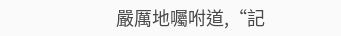嚴厲地囑咐道,“記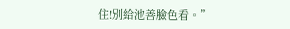住!別給池善臉色看。”